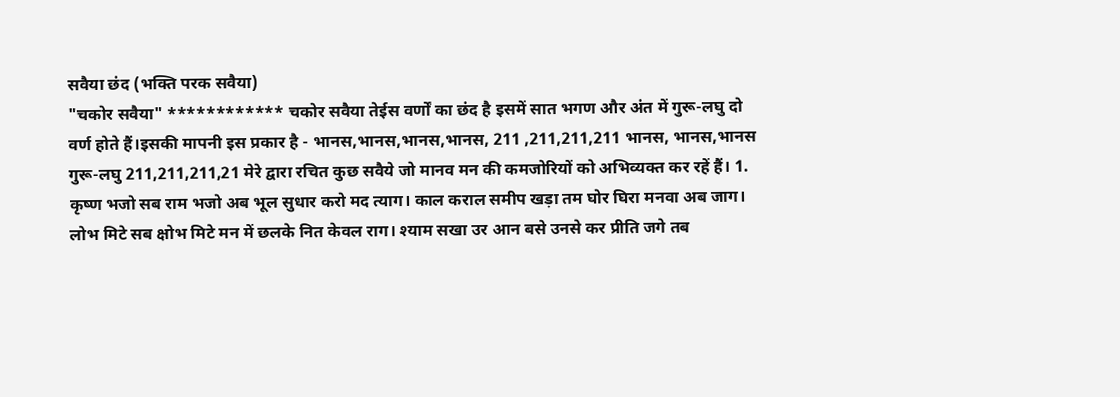सवैया छंद (भक्ति परक सवैया)
"चकोर सवैया" ************ चकोर सवैया तेईस वर्णों का छंद है इसमें सात भगण और अंत में गुरू-लघु दो वर्ण होते हैं।इसकी मापनी इस प्रकार है - भानस,भानस,भानस,भानस, 211 ,211,211,211 भानस, भानस,भानस गुरू-लघु 211,211,211,21 मेरे द्वारा रचित कुछ सवैये जो मानव मन की कमजोरियों को अभिव्यक्त कर रहें हैं। 1. कृष्ण भजो सब राम भजो अब भूल सुधार करो मद त्याग। काल कराल समीप खड़ा तम घोर घिरा मनवा अब जाग। लोभ मिटे सब क्षोभ मिटे मन में छलके नित केवल राग। श्याम सखा उर आन बसे उनसे कर प्रीति जगे तब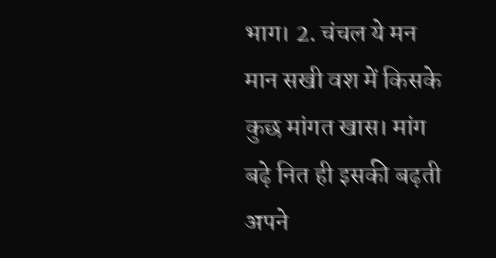भाग। 2. चंचल ये मन मान सखी वश में किसके कुछ मांगत खास। मांग बढ़े नित ही इसकी बढ़ती अपने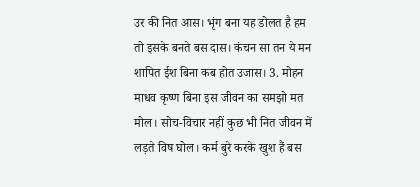उर की नित आस। भृंग बना यह डोलत है हम तो इसके बनते बस दास। कंचन सा तन ये मन शापित ईश बिना कब होत उजास। 3. मोहन माधव कृष्ण बिना इस जीवन का समझो मत मोल। सोच-विचार नहीं कुछ भी नित जीवन में लड़ते विष घोल। कर्म बुरे करके खुश हैं बस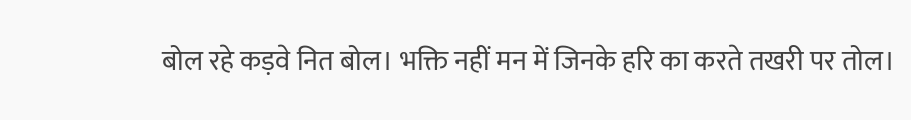बोल रहे कड़वे नित बोल। भक्ति नहीं मन में जिनके हरि का करते तखरी पर तोल।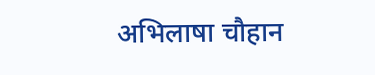अभिलाषा चौहान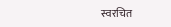स्वरचित